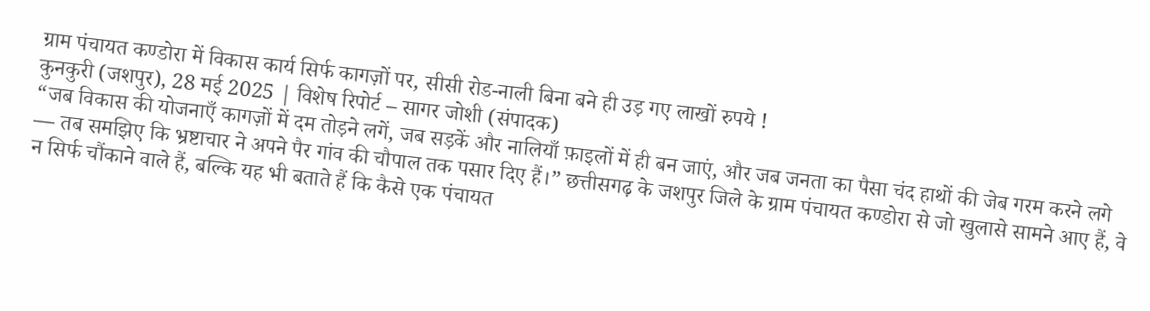ग्राम पंचायत कण्डोरा में विकास कार्य सिर्फ कागज़ों पर, सीसी रोड-नाली बिना बने ही उड़ गए लाखों रुपये !
कुनकुरी (जशपुर), 28 मई 2025 | विशेष रिपोर्ट – सागर जोशी (संपादक)
“जब विकास की योजनाएँ कागज़ों में दम तोड़ने लगें, जब सड़कें और नालियाँ फ़ाइलों में ही बन जाएं, और जब जनता का पैसा चंद हाथों की जेब गरम करने लगे — तब समझिए कि भ्रष्टाचार ने अपने पैर गांव की चौपाल तक पसार दिए हैं।” छत्तीसगढ़ के जशपुर जिले के ग्राम पंचायत कण्डोरा से जो खुलासे सामने आए हैं, वे न सिर्फ चौंकाने वाले हैं, बल्कि यह भी बताते हैं कि कैसे एक पंचायत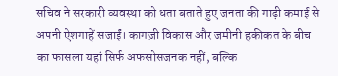सचिव ने सरकारी व्यवस्था को धता बताते हुए जनता की गाढ़ी कमाई से अपनी ऐशगाहें सजाईं। कागज़ी विकास और जमीनी हकीकत के बीच का फासला यहां सिर्फ अफसोसजनक नहीं, बल्कि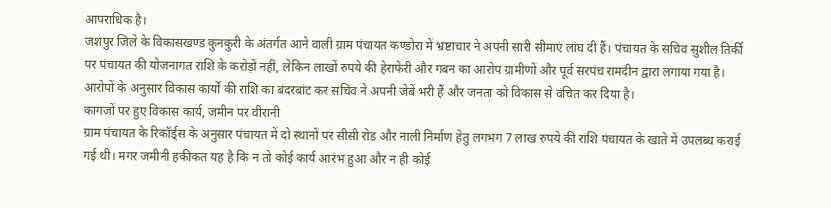आपराधिक है।
जशपुर जिले के विकासखण्ड कुनकुरी के अंतर्गत आने वाली ग्राम पंचायत कण्डोरा में भ्रष्टाचार ने अपनी सारी सीमाएं लांघ दी हैं। पंचायत के सचिव सुशील तिर्की पर पंचायत की योजनागत राशि के करोड़ों नहीं, लेकिन लाखों रुपये की हेराफेरी और गबन का आरोप ग्रामीणों और पूर्व सरपंच रामदीन द्वारा लगाया गया है। आरोपों के अनुसार विकास कार्यों की राशि का बंदरबांट कर सचिव ने अपनी जेबें भरी हैं और जनता को विकास से वंचित कर दिया है।
कागजों पर हुए विकास कार्य, जमीन पर वीरानी
ग्राम पंचायत के रिकॉर्ड्स के अनुसार पंचायत में दो स्थानों पर सीसी रोड और नाली निर्माण हेतु लगभग 7 लाख रुपये की राशि पंचायत के खाते में उपलब्ध कराई गई थी। मगर जमीनी हकीकत यह है कि न तो कोई कार्य आरंभ हुआ और न ही कोई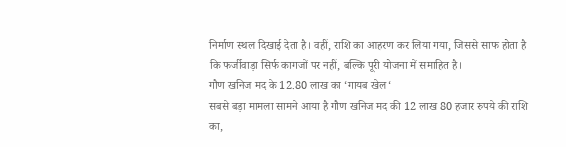निर्माण स्थल दिखाई देता है। वहीं, राशि का आहरण कर लिया गया, जिससे साफ होता है कि फर्जीवाड़ा सिर्फ कागजों पर नहीं, बल्कि पूरी योजना में समाहित है।
गौण खनिज मद के 12.80 लाख का ‘गायब खेल‘
सबसे बड़ा मामला सामने आया है गौण खनिज मद की 12 लाख 80 हजार रुपये की राशि का,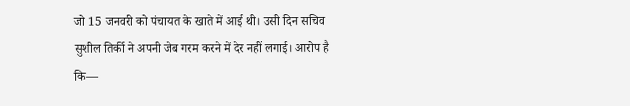जो 15 जनवरी को पंचायत के खाते में आई थी। उसी दिन सचिव सुशील तिर्की ने अपनी जेब गरम करने में देर नहीं लगाई। आरोप है कि—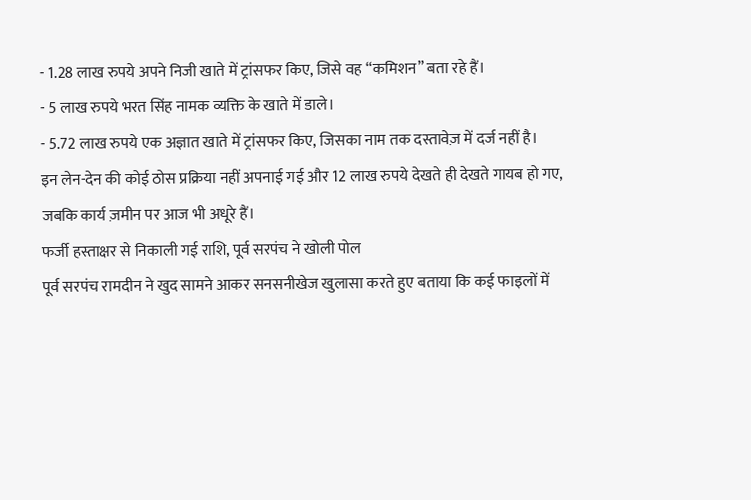- 1.28 लाख रुपये अपने निजी खाते में ट्रांसफर किए, जिसे वह “कमिशन” बता रहे हैं।
- 5 लाख रुपये भरत सिंह नामक व्यक्ति के खाते में डाले।
- 5.72 लाख रुपये एक अज्ञात खाते में ट्रांसफर किए, जिसका नाम तक दस्तावेज़ में दर्ज नहीं है।
इन लेन-देन की कोई ठोस प्रक्रिया नहीं अपनाई गई और 12 लाख रुपये देखते ही देखते गायब हो गए, जबकि कार्य ज़मीन पर आज भी अधूरे हैं।
फर्जी हस्ताक्षर से निकाली गई राशि, पूर्व सरपंच ने खोली पोल
पूर्व सरपंच रामदीन ने खुद सामने आकर सनसनीखेज खुलासा करते हुए बताया कि कई फाइलों में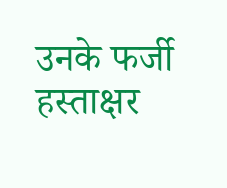उनके फर्जी हस्ताक्षर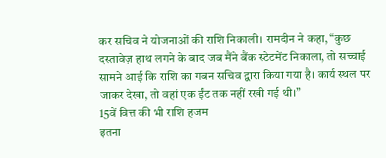कर सचिव ने योजनाओं की राशि निकाली। रामदीन ने कहा, “कुछ दस्तावेज़ हाथ लगने के बाद जब मैंने बैंक स्टेटमेंट निकाला, तो सच्चाई सामने आई कि राशि का गबन सचिव द्वारा किया गया है। कार्य स्थल पर जाकर देखा, तो वहां एक ईंट तक नहीं रखी गई थी।”
15वें वित्त की भी राशि हजम
इतना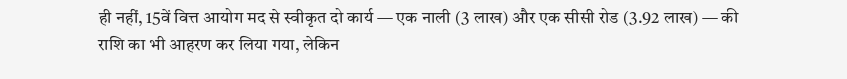ही नहीं, 15वें वित्त आयोग मद से स्वीकृत दो कार्य — एक नाली (3 लाख) और एक सीसी रोड (3.92 लाख) — की राशि का भी आहरण कर लिया गया, लेकिन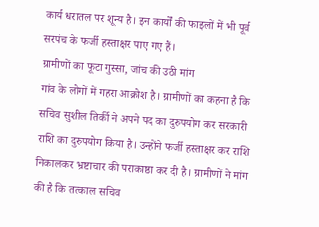कार्य धरातल पर शून्य है। इन कार्यों की फाइलों में भी पूर्व सरपंच के फर्जी हस्ताक्षर पाए गए हैं।
ग्रामीणों का फूटा गुस्सा, जांच की उठी मांग
गांव के लोगों में गहरा आक्रोश है। ग्रामीणों का कहना है कि सचिव सुशील तिर्की ने अपने पद का दुरुपयोग कर सरकारी राशि का दुरुपयोग किया है। उन्होंने फर्जी हस्ताक्षर कर राशि निकालकर भ्रष्टाचार की पराकाष्ठा कर दी है। ग्रामीणों ने मांग की है कि तत्काल सचिव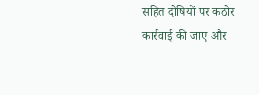सहित दोषियों पर कठोर कार्रवाई की जाए और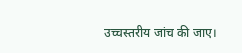उच्चस्तरीय जांच की जाए।